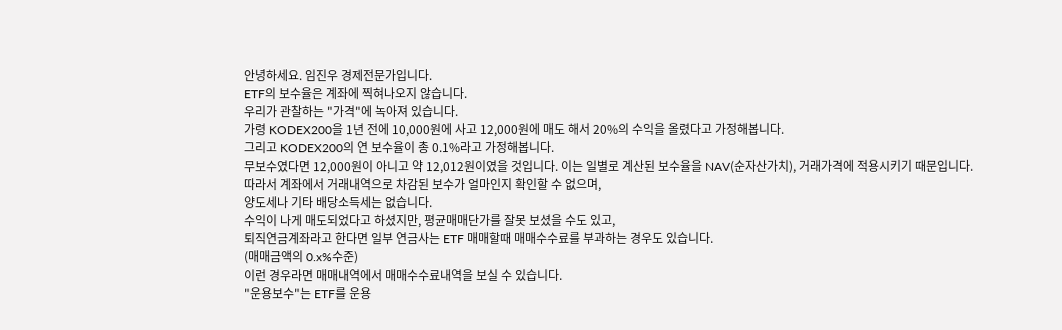안녕하세요. 임진우 경제전문가입니다.
ETF의 보수율은 계좌에 찍혀나오지 않습니다.
우리가 관찰하는 "가격"에 녹아져 있습니다.
가령 KODEX200을 1년 전에 10,000원에 사고 12,000원에 매도 해서 20%의 수익을 올렸다고 가정해봅니다.
그리고 KODEX200의 연 보수율이 총 0.1%라고 가정해봅니다.
무보수였다면 12,000원이 아니고 약 12,012원이였을 것입니다. 이는 일별로 계산된 보수율을 NAV(순자산가치), 거래가격에 적용시키기 때문입니다.
따라서 계좌에서 거래내역으로 차감된 보수가 얼마인지 확인할 수 없으며,
양도세나 기타 배당소득세는 없습니다.
수익이 나게 매도되었다고 하셨지만, 평균매매단가를 잘못 보셨을 수도 있고,
퇴직연금계좌라고 한다면 일부 연금사는 ETF 매매할때 매매수수료를 부과하는 경우도 있습니다.
(매매금액의 0.x%수준)
이런 경우라면 매매내역에서 매매수수료내역을 보실 수 있습니다.
"운용보수"는 ETF를 운용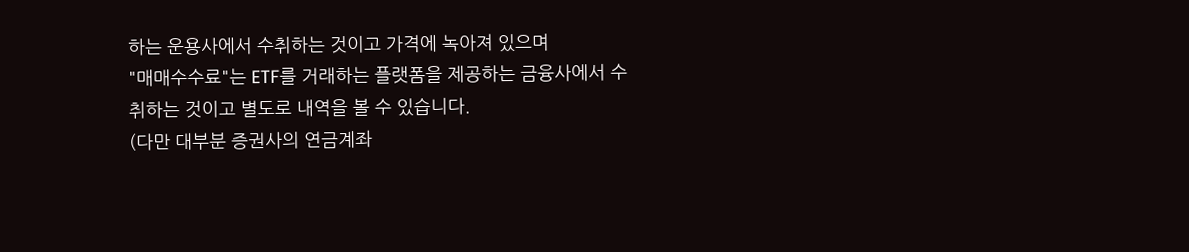하는 운용사에서 수취하는 것이고 가격에 녹아져 있으며
"매매수수료"는 ETF를 거래하는 플랫폼을 제공하는 금융사에서 수취하는 것이고 별도로 내역을 볼 수 있습니다.
(다만 대부분 증권사의 연금계좌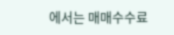에서는 매매수수료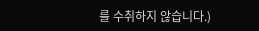를 수취하지 않습니다.)